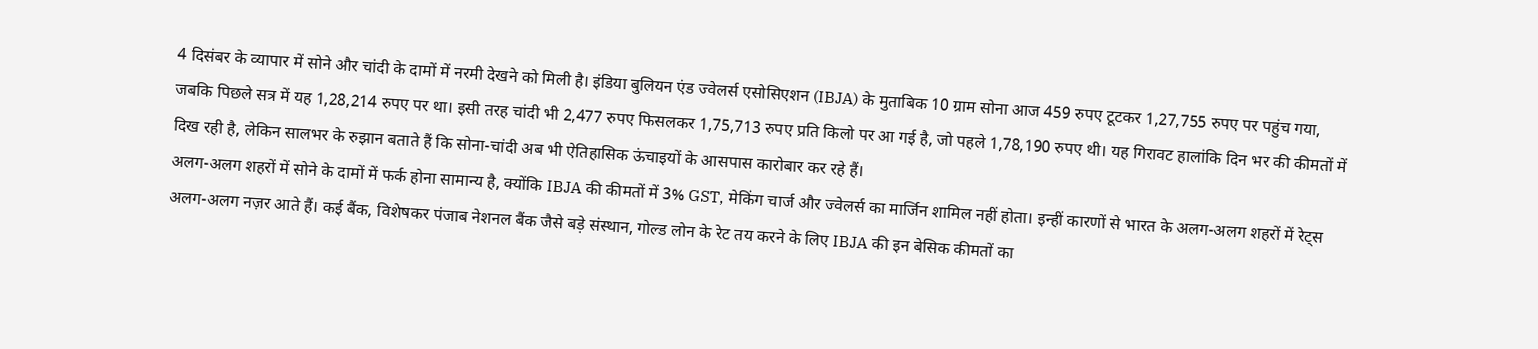4 दिसंबर के व्यापार में सोने और चांदी के दामों में नरमी देखने को मिली है। इंडिया बुलियन एंड ज्वेलर्स एसोसिएशन (IBJA) के मुताबिक 10 ग्राम सोना आज 459 रुपए टूटकर 1,27,755 रुपए पर पहुंच गया, जबकि पिछले सत्र में यह 1,28,214 रुपए पर था। इसी तरह चांदी भी 2,477 रुपए फिसलकर 1,75,713 रुपए प्रति किलो पर आ गई है, जो पहले 1,78,190 रुपए थी। यह गिरावट हालांकि दिन भर की कीमतों में दिख रही है, लेकिन सालभर के रुझान बताते हैं कि सोना-चांदी अब भी ऐतिहासिक ऊंचाइयों के आसपास कारोबार कर रहे हैं।
अलग-अलग शहरों में सोने के दामों में फर्क होना सामान्य है, क्योंकि IBJA की कीमतों में 3% GST, मेकिंग चार्ज और ज्वेलर्स का मार्जिन शामिल नहीं होता। इन्हीं कारणों से भारत के अलग-अलग शहरों में रेट्स अलग-अलग नज़र आते हैं। कई बैंक, विशेषकर पंजाब नेशनल बैंक जैसे बड़े संस्थान, गोल्ड लोन के रेट तय करने के लिए IBJA की इन बेसिक कीमतों का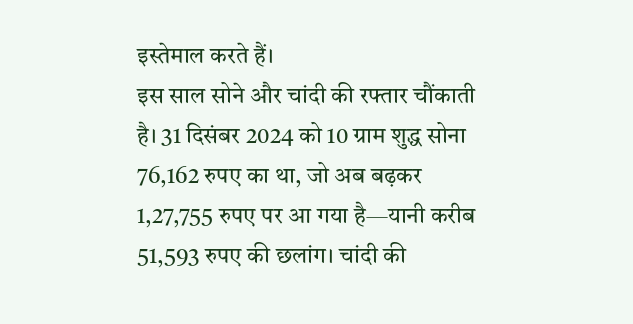इस्तेमाल करते हैं।
इस साल सोने और चांदी की रफ्तार चौंकाती है। 31 दिसंबर 2024 को 10 ग्राम शुद्ध सोना 76,162 रुपए का था, जो अब बढ़कर 1,27,755 रुपए पर आ गया है—यानी करीब 51,593 रुपए की छलांग। चांदी की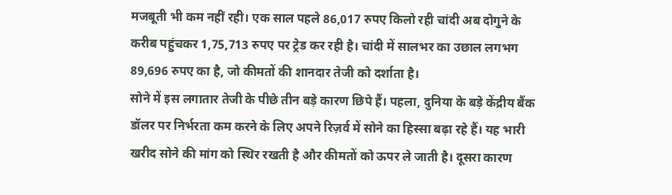मजबूती भी कम नहीं रही। एक साल पहले 86,017 रुपए किलो रही चांदी अब दोगुने के करीब पहुंचकर 1,75,713 रुपए पर ट्रेड कर रही है। चांदी में सालभर का उछाल लगभग 89,696 रुपए का है, जो कीमतों की शानदार तेजी को दर्शाता है।
सोने में इस लगातार तेजी के पीछे तीन बड़े कारण छिपे हैं। पहला, दुनिया के बड़े केंद्रीय बैंक डॉलर पर निर्भरता कम करने के लिए अपने रिज़र्व में सोने का हिस्सा बढ़ा रहे हैं। यह भारी खरीद सोने की मांग को स्थिर रखती है और कीमतों को ऊपर ले जाती है। दूसरा कारण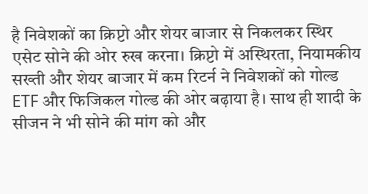है निवेशकों का क्रिप्टो और शेयर बाजार से निकलकर स्थिर एसेट सोने की ओर रुख करना। क्रिप्टो में अस्थिरता, नियामकीय सख्ती और शेयर बाजार में कम रिटर्न ने निवेशकों को गोल्ड ETF और फिजिकल गोल्ड की ओर बढ़ाया है। साथ ही शादी के सीजन ने भी सोने की मांग को और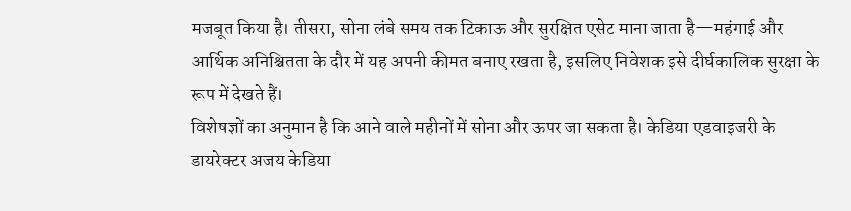मजबूत किया है। तीसरा, सोना लंबे समय तक टिकाऊ और सुरक्षित एसेट माना जाता है—महंगाई और आर्थिक अनिश्चितता के दौर में यह अपनी कीमत बनाए रखता है, इसलिए निवेशक इसे दीर्घकालिक सुरक्षा के रूप में देखते हैं।
विशेषज्ञों का अनुमान है कि आने वाले महीनों में सोना और ऊपर जा सकता है। केडिया एडवाइजरी के डायरेक्टर अजय केडिया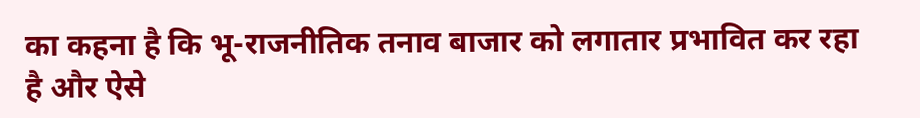का कहना है कि भू-राजनीतिक तनाव बाजार को लगातार प्रभावित कर रहा है और ऐसे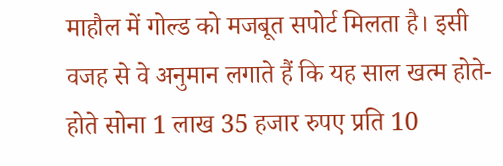माहौल में गोल्ड को मजबूत सपोर्ट मिलता है। इसी वजह से वे अनुमान लगाते हैं कि यह साल खत्म होते-होते सोना 1 लाख 35 हजार रुपए प्रति 10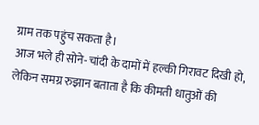ग्राम तक पहुंच सकता है।
आज भले ही सोने-चांदी के दामों में हल्की गिरावट दिखी हो, लेकिन समग्र रुझान बताता है कि कीमती धातुओं की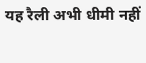यह रैली अभी धीमी नहीं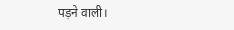पड़ने वाली।